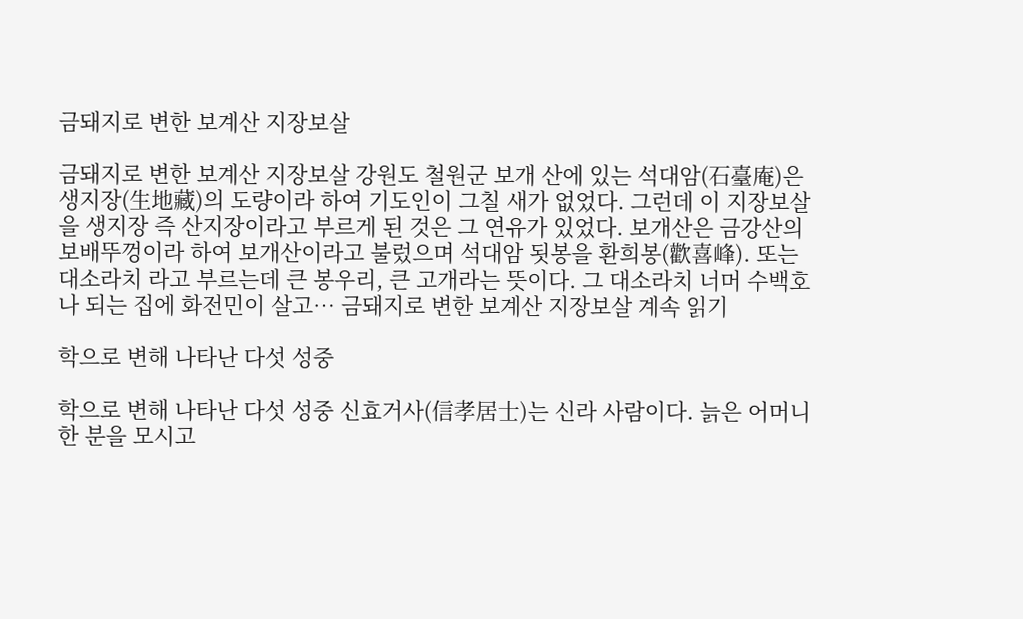금돼지로 변한 보계산 지장보살

금돼지로 변한 보계산 지장보살 강원도 철원군 보개 산에 있는 석대암(石臺庵)은 생지장(生地藏)의 도량이라 하여 기도인이 그칠 새가 없었다. 그런데 이 지장보살을 생지장 즉 산지장이라고 부르게 된 것은 그 연유가 있었다. 보개산은 금강산의 보배뚜껑이라 하여 보개산이라고 불렀으며 석대암 됫봉을 환희봉(歡喜峰). 또는 대소라치 라고 부르는데 큰 봉우리, 큰 고개라는 뜻이다. 그 대소라치 너머 수백호나 되는 집에 화전민이 살고… 금돼지로 변한 보계산 지장보살 계속 읽기

학으로 변해 나타난 다섯 성중

학으로 변해 나타난 다섯 성중 신효거사(信孝居士)는 신라 사람이다. 늙은 어머니 한 분을 모시고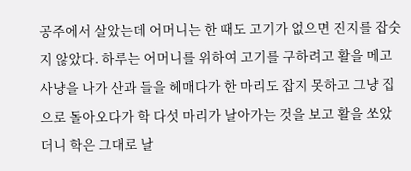공주에서 살았는데 어머니는 한 때도 고기가 없으면 진지를 잡숫지 않았다. 하루는 어머니를 위하여 고기를 구하려고 활을 메고 사냥을 나가 산과 들을 헤매다가 한 마리도 잡지 못하고 그냥 집으로 돌아오다가 학 다섯 마리가 날아가는 것을 보고 활을 쏘았더니 학은 그대로 날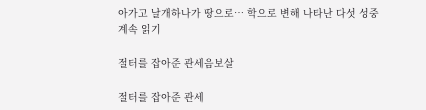아가고 날개하나가 땅으로… 학으로 변해 나타난 다섯 성중 계속 읽기

절터를 잡아준 관세음보살

절터를 잡아준 관세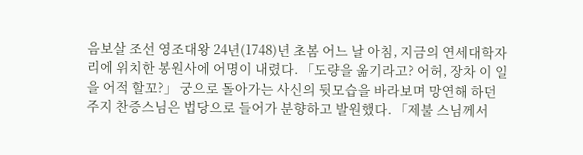음보살 조선 영조대왕 24년(1748)년 초봄 어느 날 아침, 지금의 연세대학자리에 위치한 봉원사에 어명이 내렸다. 「도량을 옮기라고? 어허, 장차 이 일을 어적 할꼬?」 궁으로 돌아가는 사신의 뒷모습을 바라보며 망연해 하던 주지 찬증스님은 법당으로 들어가 분향하고 발원했다. 「제불 스님께서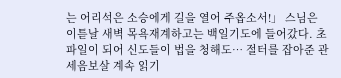는 어리석은 소승에게 길을 열어 주옵소서!」 스님은 이튿날 새벽 목욕재계하고는 백일기도에 들어갔다. 초파일이 되어 신도들이 법을 청해도… 절터를 잡아준 관세음보살 계속 읽기